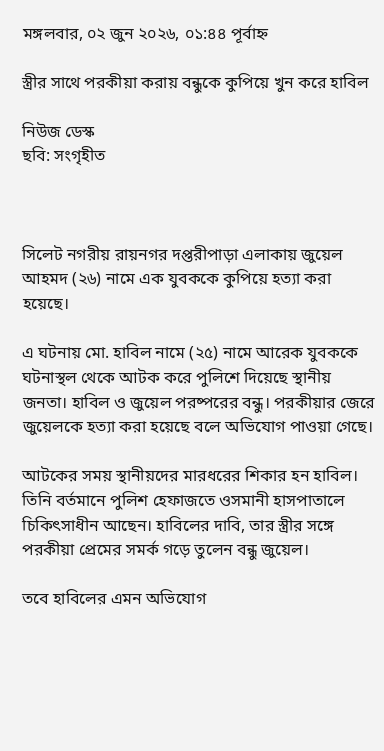মঙ্গলবার, ০২ জুন ২০২৬, ০১:৪৪ পূর্বাহ্ন

স্ত্রীর সাথে পরকীয়া করায় বন্ধুকে কুপিয়ে খুন করে হাবিল

নিউজ ডেস্ক
ছবি: সংগৃহীত



সিলেট নগরীয় রায়নগর দপ্তরীপাড়া এলাকায় জুয়েল আহমদ (২৬) নামে এক যুবককে কুপিয়ে হত্যা করা হয়েছে।

এ ঘটনায় মো. হাবিল নামে (২৫) নামে আরেক যুবককে ঘটনাস্থল থেকে আটক করে পুলিশে দিয়েছে স্থানীয় জনতা। হাবিল ও জুয়েল পরষ্পরের বন্ধু। পরকীয়ার জেরে জুয়েলকে হত্যা করা হয়েছে বলে অভিযোগ পাওয়া গেছে।

আটকের সময় স্থানীয়দের মারধরের শিকার হন হাবিল। তিনি বর্তমানে পুলিশ হেফাজতে ওসমানী হাসপাতালে চিকিৎসাধীন আছেন। হাবিলের দাবি, তার স্ত্রীর সঙ্গে পরকীয়া প্রেমের সমর্ক গড়ে তুলেন বন্ধু জুয়েল।

তবে হাবিলের এমন অভিযোগ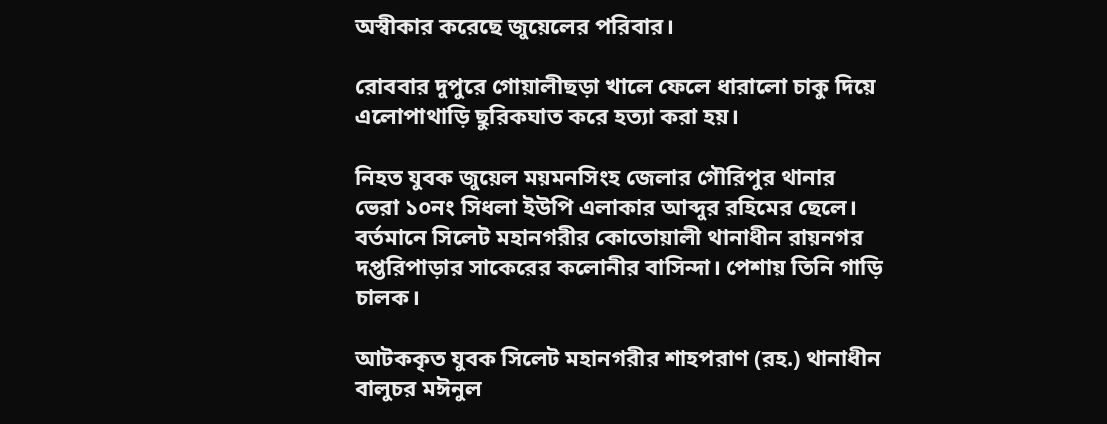অস্বীকার করেছে জুয়েলের পরিবার।

রোববার দুপুরে গোয়ালীছড়া খালে ফেলে ধারালো চাকু দিয়ে এলোপাথাড়ি ছুরিকঘাত করে হত্যা করা হয়।

নিহত যুবক জুয়েল ময়মনসিংহ জেলার গৌরিপুর থানার ভেরা ১০নং সিধলা ইউপি এলাকার আব্দুর রহিমের ছেলে। বর্তমানে সিলেট মহানগরীর কোতোয়ালী থানাধীন রায়নগর দপ্তরিপাড়ার সাকেরের কলোনীর বাসিন্দা। পেশায় তিনি গাড়ি চালক।

আটককৃত যুবক সিলেট মহানগরীর শাহপরাণ (রহ.) থানাধীন বালুচর মঈনুল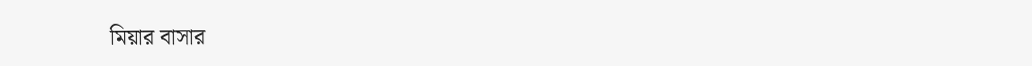মিয়ার বাসার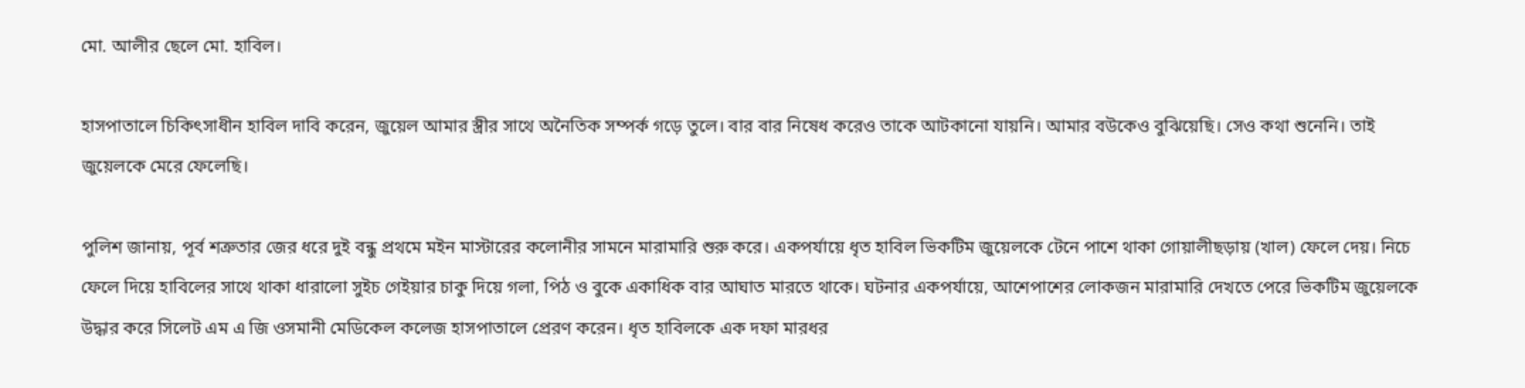মো. আলীর ছেলে মো. হাবিল।

হাসপাতালে চিকিৎসাধীন হাবিল দাবি করেন, জুয়েল আমার স্ত্রীর সাথে অনৈতিক সম্পর্ক গড়ে তুলে। বার বার নিষেধ করেও তাকে আটকানো যায়নি। আমার বউকেও বুঝিয়েছি। সেও কথা শুনেনি। তাই জুয়েলকে মেরে ফেলেছি।

পুলিশ জানায়, পূর্ব শত্রুতার জের ধরে দুই বন্ধু প্রথমে মইন মাস্টারের কলোনীর সামনে মারামারি শুরু করে। একপর্যায়ে ধৃত হাবিল ভিকটিম জুয়েলকে টেনে পাশে থাকা গোয়ালীছড়ায় (খাল) ফেলে দেয়। নিচে ফেলে দিয়ে হাবিলের সাথে থাকা ধারালো সুইচ গেইয়ার চাকু দিয়ে গলা, পিঠ ও বুকে একাধিক বার আঘাত মারতে থাকে। ঘটনার একপর্যায়ে, আশেপাশের লোকজন মারামারি দেখতে পেরে ভিকটিম জুয়েলকে উদ্ধার করে সিলেট এম এ জি ওসমানী মেডিকেল কলেজ হাসপাতালে প্রেরণ করেন। ধৃত হাবিলকে এক দফা মারধর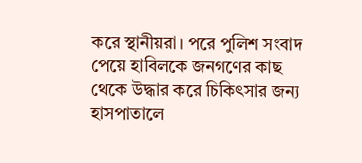করে স্থানীয়রা। পরে পুলিশ সংবাদ পেয়ে হাবিলকে জনগণের কাছ থেকে উদ্ধার করে চিকিৎসার জন্য হাসপাতালে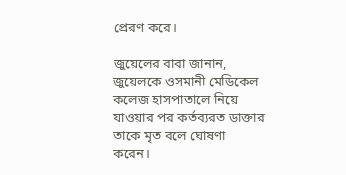প্রেরণ করে।

জুয়েলের বাবা জানান, জুয়েলকে ওসমানী মেডিকেল কলেজ হাসপাতালে নিয়ে যাওয়ার পর কর্তব্যরত ডাক্তার তাকে মৃত বলে ঘোষণা করেন।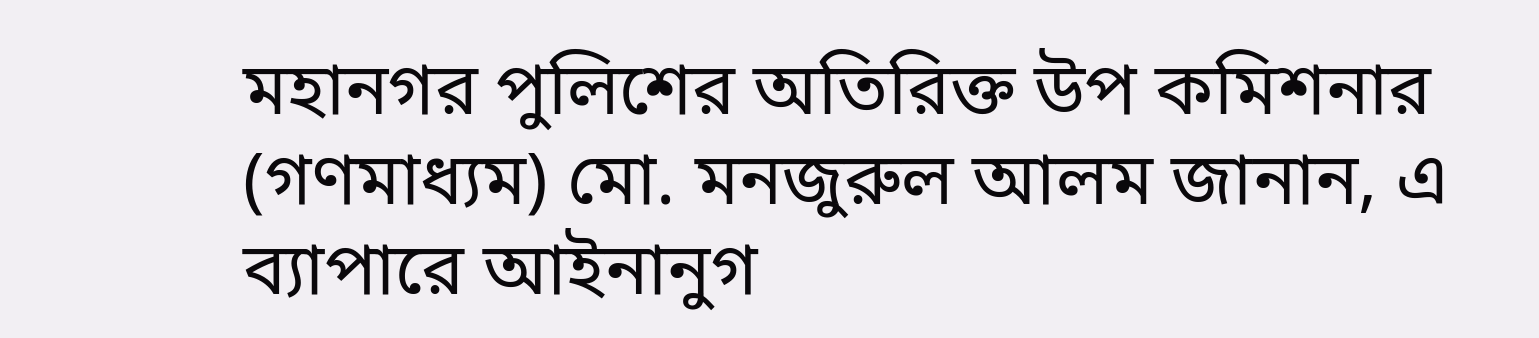মহানগর পুলিশের অতিরিক্ত উপ কমিশনার (গণমাধ্যম) মো. মনজুরুল আলম জানান, এ ব্যাপারে আইনানুগ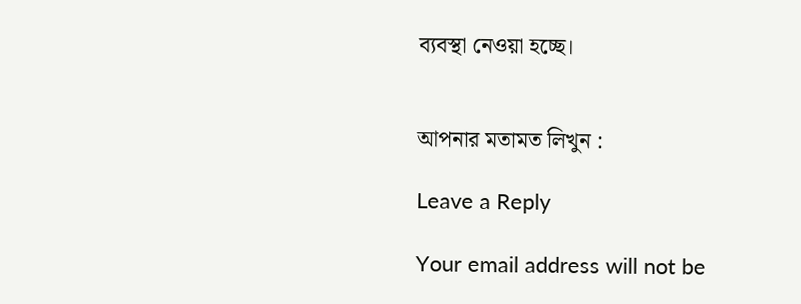ব্যবস্থা নেওয়া হচ্ছে।


আপনার মতামত লিখুন :

Leave a Reply

Your email address will not be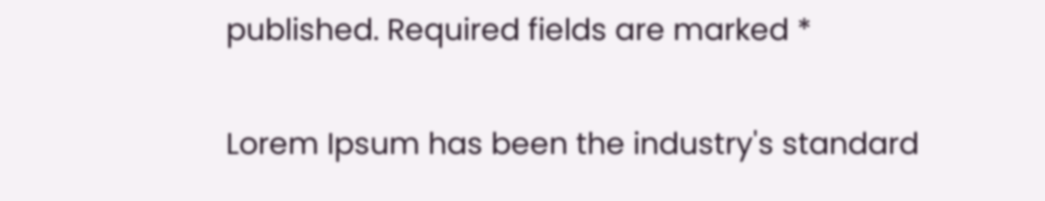published. Required fields are marked *


Lorem Ipsum has been the industry's standard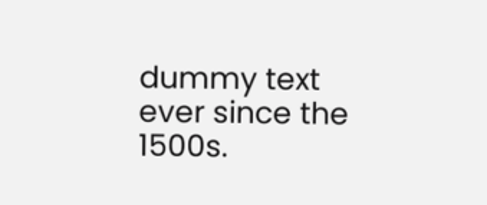dummy text ever since the 1500s.